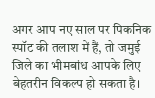अगर आप नए साल पर पिकनिक स्पॉट की तलाश में हैं, तो जमुई जिले का भीमबांध आपके लिए बेहतरीन विकल्प हो सकता है।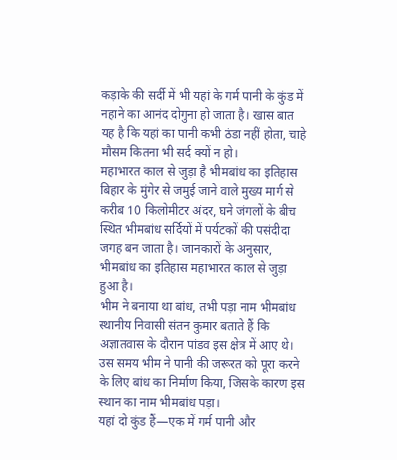कड़ाके की सर्दी में भी यहां के गर्म पानी के कुंड में नहाने का आनंद दोगुना हो जाता है। खास बात यह है कि यहां का पानी कभी ठंडा नहीं होता, चाहे मौसम कितना भी सर्द क्यों न हो।
महाभारत काल से जुड़ा है भीमबांध का इतिहास
बिहार के मुंगेर से जमुई जाने वाले मुख्य मार्ग से करीब 10 किलोमीटर अंदर, घने जंगलों के बीच स्थित भीमबांध सर्दियों में पर्यटकों की पसंदीदा जगह बन जाता है। जानकारों के अनुसार, भीमबांध का इतिहास महाभारत काल से जुड़ा हुआ है।
भीम ने बनाया था बांध, तभी पड़ा नाम भीमबांध
स्थानीय निवासी संतन कुमार बताते हैं कि अज्ञातवास के दौरान पांडव इस क्षेत्र में आए थे। उस समय भीम ने पानी की जरूरत को पूरा करने के लिए बांध का निर्माण किया, जिसके कारण इस स्थान का नाम भीमबांध पड़ा।
यहां दो कुंड हैं—एक में गर्म पानी और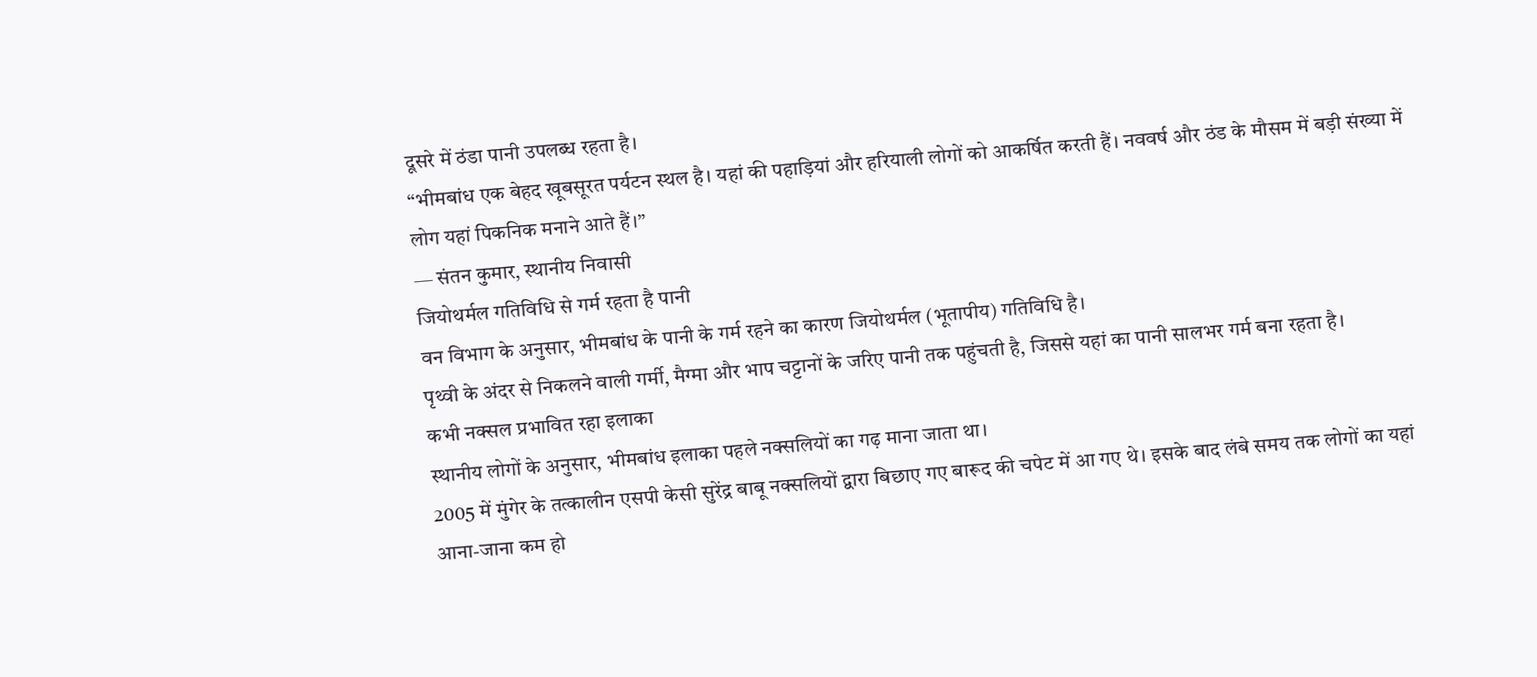दूसरे में ठंडा पानी उपलब्ध रहता है।
“भीमबांध एक बेहद खूबसूरत पर्यटन स्थल है। यहां की पहाड़ियां और हरियाली लोगों को आकर्षित करती हैं। नववर्ष और ठंड के मौसम में बड़ी संख्या में लोग यहां पिकनिक मनाने आते हैं।”
— संतन कुमार, स्थानीय निवासी
जियोथर्मल गतिविधि से गर्म रहता है पानी
वन विभाग के अनुसार, भीमबांध के पानी के गर्म रहने का कारण जियोथर्मल (भूतापीय) गतिविधि है।
पृथ्वी के अंदर से निकलने वाली गर्मी, मैग्मा और भाप चट्टानों के जरिए पानी तक पहुंचती है, जिससे यहां का पानी सालभर गर्म बना रहता है।
कभी नक्सल प्रभावित रहा इलाका
स्थानीय लोगों के अनुसार, भीमबांध इलाका पहले नक्सलियों का गढ़ माना जाता था।
2005 में मुंगेर के तत्कालीन एसपी केसी सुरेंद्र बाबू नक्सलियों द्वारा बिछाए गए बारूद की चपेट में आ गए थे। इसके बाद लंबे समय तक लोगों का यहां आना-जाना कम हो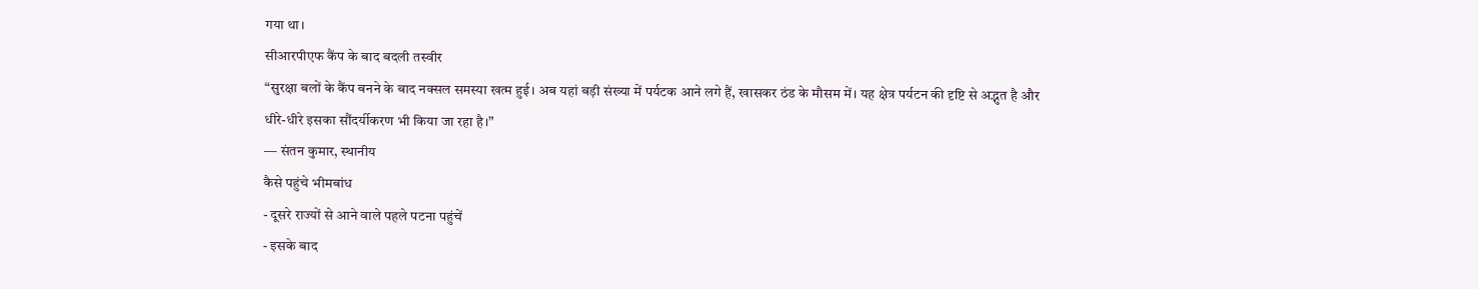गया था।
सीआरपीएफ कैंप के बाद बदली तस्वीर
“सुरक्षा बलों के कैंप बनने के बाद नक्सल समस्या खत्म हुई। अब यहां बड़ी संख्या में पर्यटक आने लगे हैं, खासकर ठंड के मौसम में। यह क्षेत्र पर्यटन की दृष्टि से अद्भुत है और धीरे-धीरे इसका सौंदर्यीकरण भी किया जा रहा है।”
— संतन कुमार, स्थानीय
कैसे पहुंचे भीमबांध
- दूसरे राज्यों से आने वाले पहले पटना पहुंचें
- इसके बाद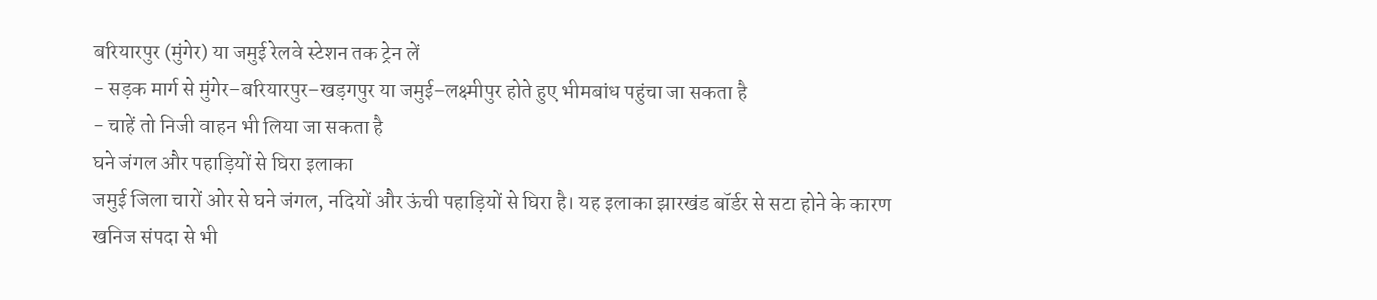बरियारपुर (मुंगेर) या जमुई रेलवे स्टेशन तक ट्रेन लें
- सड़क मार्ग से मुंगेर–बरियारपुर–खड़गपुर या जमुई–लक्ष्मीपुर होते हुए भीमबांध पहुंचा जा सकता है
- चाहें तो निजी वाहन भी लिया जा सकता है
घने जंगल और पहाड़ियों से घिरा इलाका
जमुई जिला चारों ओर से घने जंगल, नदियों और ऊंची पहाड़ियों से घिरा है। यह इलाका झारखंड बॉर्डर से सटा होने के कारण खनिज संपदा से भी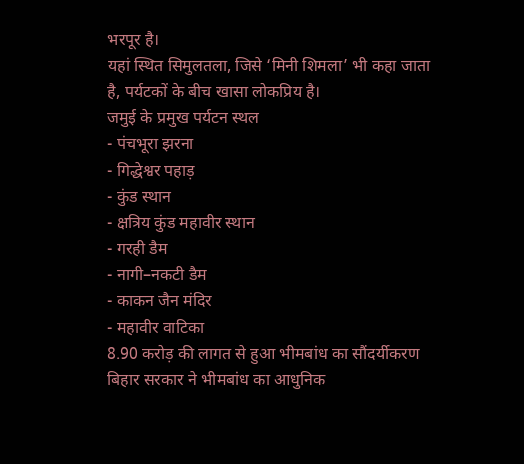भरपूर है।
यहां स्थित सिमुलतला, जिसे ‘मिनी शिमला’ भी कहा जाता है, पर्यटकों के बीच खासा लोकप्रिय है।
जमुई के प्रमुख पर्यटन स्थल
- पंचभूरा झरना
- गिद्धेश्वर पहाड़
- कुंड स्थान
- क्षत्रिय कुंड महावीर स्थान
- गरही डैम
- नागी–नकटी डैम
- काकन जैन मंदिर
- महावीर वाटिका
8.90 करोड़ की लागत से हुआ भीमबांध का सौंदर्यीकरण
बिहार सरकार ने भीमबांध का आधुनिक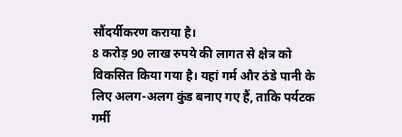सौंदर्यीकरण कराया है।
8 करोड़ 90 लाख रुपये की लागत से क्षेत्र को विकसित किया गया है। यहां गर्म और ठंडे पानी के लिए अलग-अलग कुंड बनाए गए हैं, ताकि पर्यटक गर्मी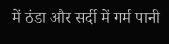में ठंडा और सर्दी में गर्म पानी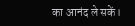का आनंद ले सकें।